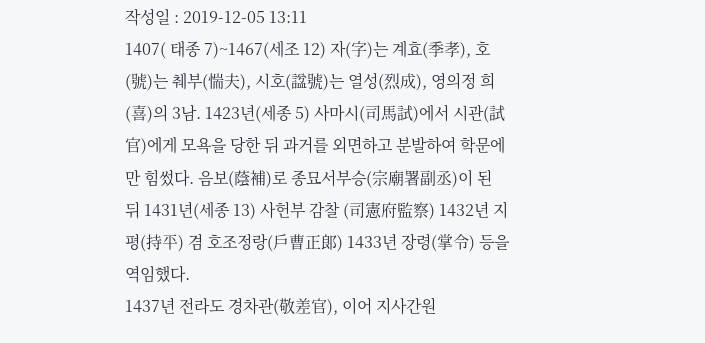작성일 : 2019-12-05 13:11
1407( 태종 7)~1467(세조 12) 자(字)는 계효(季孝), 호(號)는 췌부(惴夫), 시호(諡號)는 열성(烈成), 영의정 희(喜)의 3남. 1423년(세종 5) 사마시(司馬試)에서 시관(試官)에게 모욕을 당한 뒤 과거를 외면하고 분발하여 학문에만 힘썼다. 음보(蔭補)로 종묘서부승(宗廟署副丞)이 된 뒤 1431년(세종 13) 사헌부 감찰 (司憲府監察) 1432년 지평(持平) 겸 호조정랑(戶曹正郞) 1433년 장령(掌令) 등을 역임했다.
1437년 전라도 경차관(敬差官), 이어 지사간원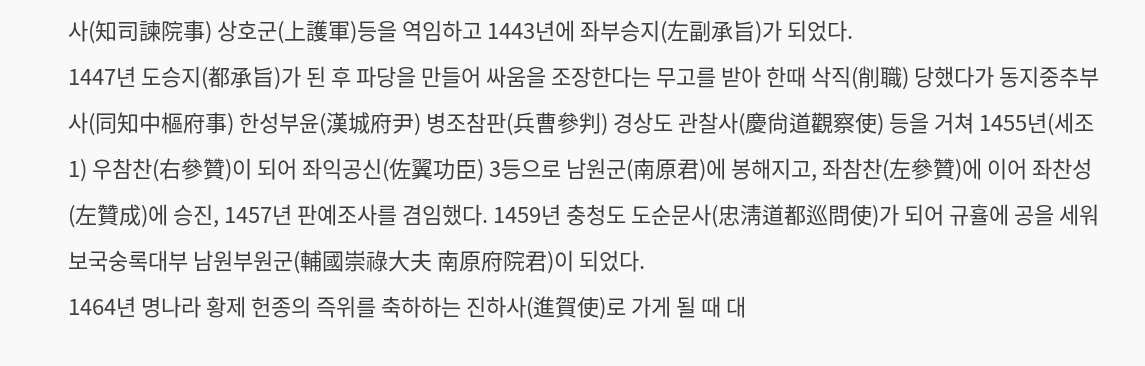사(知司諫院事) 상호군(上護軍)등을 역임하고 1443년에 좌부승지(左副承旨)가 되었다.
1447년 도승지(都承旨)가 된 후 파당을 만들어 싸움을 조장한다는 무고를 받아 한때 삭직(削職) 당했다가 동지중추부사(同知中樞府事) 한성부윤(漢城府尹) 병조참판(兵曹參判) 경상도 관찰사(慶尙道觀察使) 등을 거쳐 1455년(세조 1) 우참찬(右參贊)이 되어 좌익공신(佐翼功臣) 3등으로 남원군(南原君)에 봉해지고, 좌참찬(左參贊)에 이어 좌찬성(左贊成)에 승진, 1457년 판예조사를 겸임했다. 1459년 충청도 도순문사(忠淸道都巡問使)가 되어 규휼에 공을 세워 보국숭록대부 남원부원군(輔國崇祿大夫 南原府院君)이 되었다.
1464년 명나라 황제 헌종의 즉위를 축하하는 진하사(進賀使)로 가게 될 때 대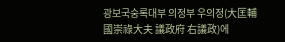광보국숭록대부 의정부 우의정(大匡輔國崇祿大夫 議政府 右議政)에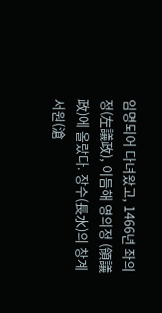임명되어 다녀왔고, 1466년 좌의정(左議政), 이듬해 영의정 (領議政)에 올랐다. 장수(長水)의 창계서원(滄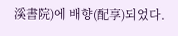溪書院)에 배향(配享)되었다.